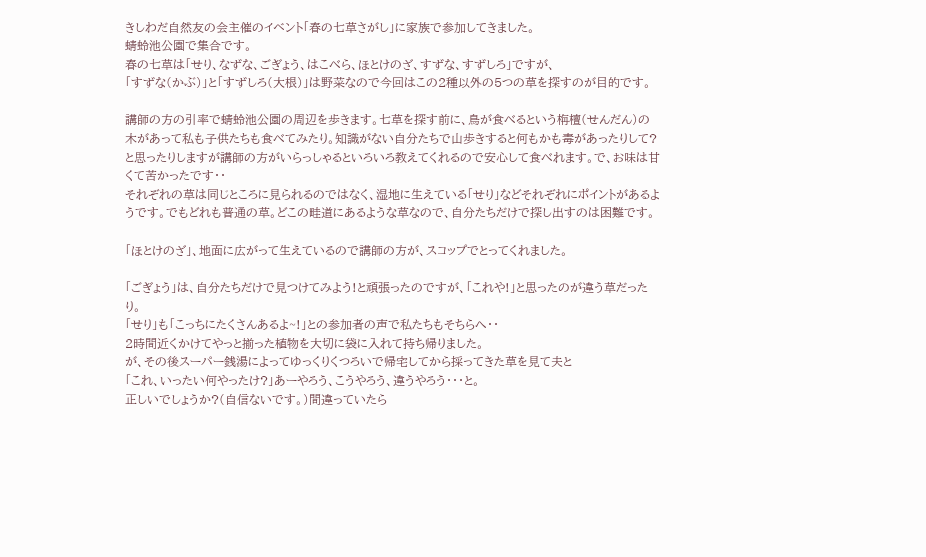きしわだ自然友の会主催のイベント「春の七草さがし」に家族で参加してきました。
蜻蛉池公園で集合です。
春の七草は「せり、なずな、ごぎょう、はこべら、ほとけのざ、すずな、すずしろ」ですが、
「すずな(かぶ)」と「すずしろ(大根)」は野菜なので今回はこの2種以外の5つの草を探すのが目的です。

講師の方の引率で蜻蛉池公園の周辺を歩きます。七草を探す前に、鳥が食べるという栴檀(せんだん)の木があって私も子供たちも食べてみたり。知識がない自分たちで山歩きすると何もかも毒があったりして?と思ったりしますが講師の方がいらっしゃるといろいろ教えてくれるので安心して食べれます。で、お味は甘くて苦かったです・・
それぞれの草は同じところに見られるのではなく、湿地に生えている「せり」などそれぞれにポイントがあるようです。でもどれも普通の草。どこの畦道にあるような草なので、自分たちだけで探し出すのは困難です。

「ほとけのざ」、地面に広がって生えているので講師の方が、スコップでとってくれました。

「ごぎょう」は、自分たちだけで見つけてみよう!と頑張ったのですが、「これや!」と思ったのが違う草だったり。
「せり」も「こっちにたくさんあるよ~!」との参加者の声で私たちもそちらへ・・
2時間近くかけてやっと揃った植物を大切に袋に入れて持ち帰りました。
が、その後スーパー銭湯によってゆっくりくつろいで帰宅してから採ってきた草を見て夫と
「これ、いったい何やったけ?」あーやろう、こうやろう、違うやろう・・・と。
正しいでしょうか?(自信ないです。)間違っていたら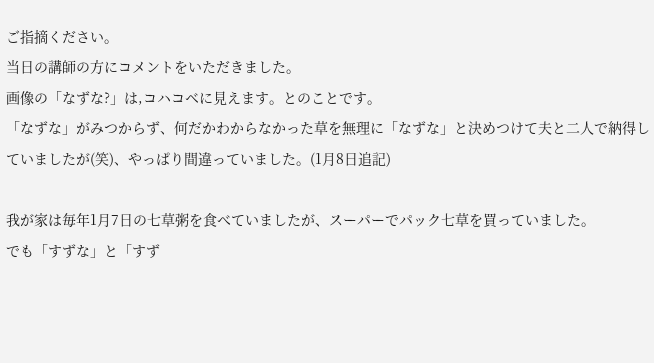ご指摘ください。
当日の講師の方にコメントをいただきました。
画像の「なずな?」は,コハコベに見えます。とのことです。
「なずな」がみつからず、何だかわからなかった草を無理に「なずな」と決めつけて夫と二人で納得していましたが(笑)、やっぱり間違っていました。(1月8日追記)

我が家は毎年1月7日の七草粥を食べていましたが、スーパーでパック七草を買っていました。
でも「すずな」と「すず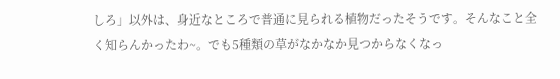しろ」以外は、身近なところで普通に見られる植物だったそうです。そんなこと全く知らんかったわ~。でも5種類の草がなかなか見つからなくなっ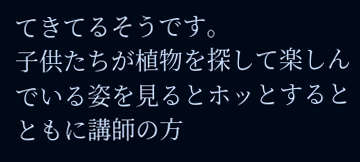てきてるそうです。
子供たちが植物を探して楽しんでいる姿を見るとホッとするとともに講師の方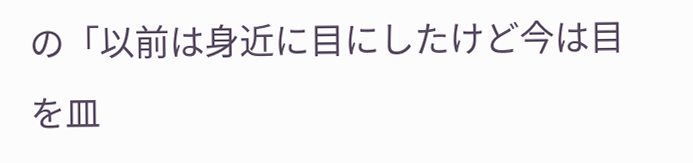の「以前は身近に目にしたけど今は目を皿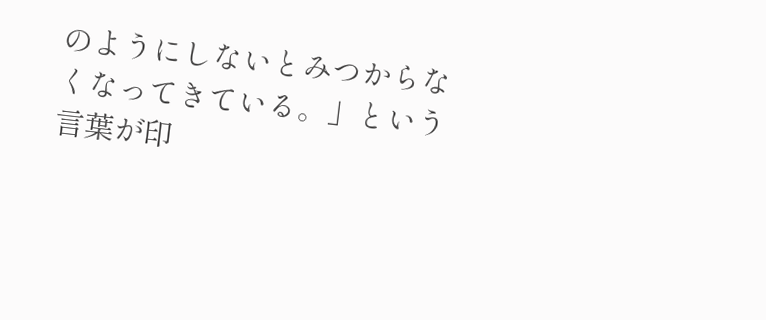のようにしないとみつからなくなってきている。」という言葉が印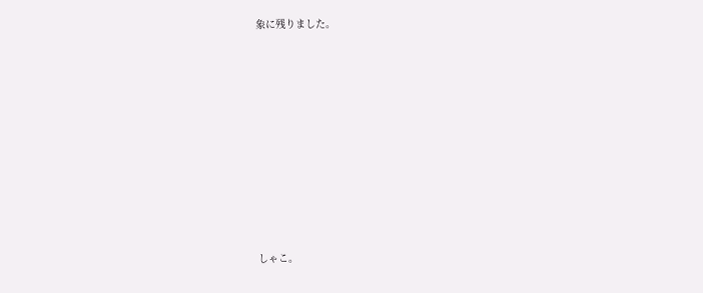象に残りました。












しゃこ。